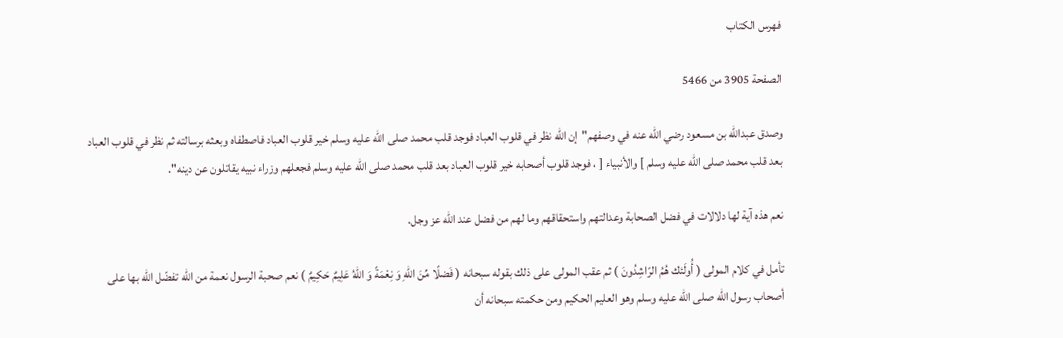فهرس الكتاب

الصفحة 3905 من 5466

وصدق عبدالله بن مسعود رضي الله عنه في وصفهم"إن الله نظر في قلوب العباد فوجد قلب محمد صلى الله عليه وسلم خير قلوب العباد فاصطفاه وبعثه برسالته ثم نظر في قلوب العباد بعد قلب محمد صلى الله عليه وسلم ] والأنبياء [ ، فوجد قلوب أصحابه خير قلوب العباد بعد قلب محمد صلى الله عليه وسلم فجعلهم وزراء نبيه يقاتلون عن دينه".

نعم هذه آية لها دلالات في فضل الصحابة وعدالتهم واستحقاقهم وما لهم من فضل عند الله عز وجل.

تأمل في كلام المولى ( أُولَئك هُمُ الرّاشِدُونَ ) ثم عقب المولى على ذلك بقوله سبحانه ( فَضلًا مِّنَ اللّهِ وَ نِعْمَةً وَ اللّهُ عَلِيمٌ حَكِيمٌ ) نعم صحبة الرسول نعمة من الله تفضّل الله بها على أصحاب رسول الله صلى الله عليه وسلم وهو العليم الحكيم ومن حكمته سبحانه أن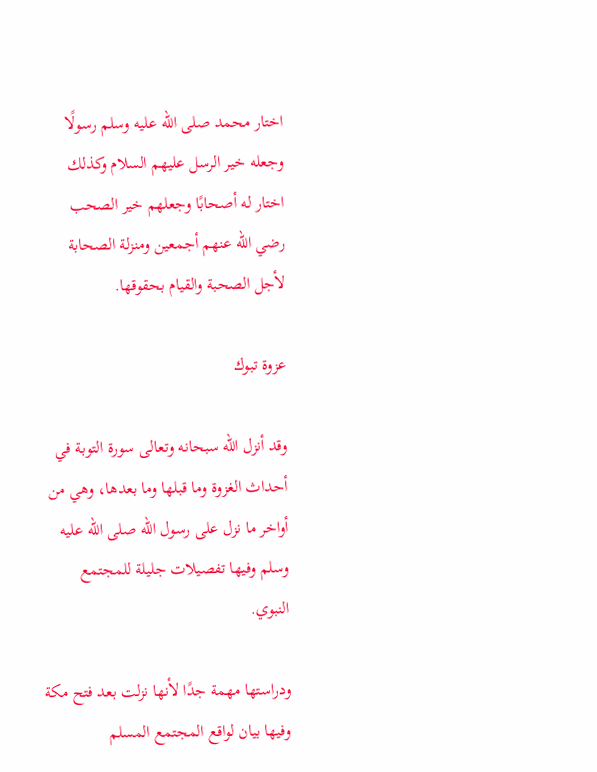اختار محمد صلى الله عليه وسلم رسولًا وجعله خير الرسل عليهم السلام وكذلك اختار له أصحابًا وجعلهم خير الصحب رضي الله عنهم أجمعين ومنزلة الصحابة لأجل الصحبة والقيام بحقوقها.

عزوة تبوك

وقد أنزل الله سبحانه وتعالى سورة التوبة في أحداث الغزوة وما قبلها وما بعدها، وهي من أواخر ما نزل على رسول الله صلى الله عليه وسلم وفيها تفصيلات جليلة للمجتمع النبوي.

ودراستها مهمة جدًا لأنها نزلت بعد فتح مكة وفيها بيان لواقع المجتمع المسلم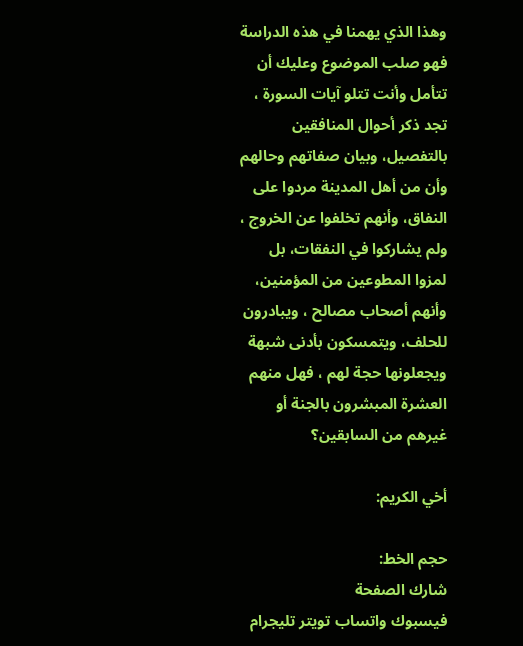وهذا الذي يهمنا في هذه الدراسة فهو صلب الموضوع وعليك أن تتأمل وأنت تتلو آيات السورة ، تجد ذكر أحوال المنافقين بالتفصيل، وبيان صفاتهم وحالهم وأن من أهل المدينة مردوا على النفاق، وأنهم تخلفوا عن الخروج ، ولم يشاركوا في النفقات، بل لمزوا المطوعين من المؤمنين، وأنهم أصحاب مصالح ، ويبادرون للحلف، ويتمسكون بأدنى شبهة ويجعلونها حجة لهم ، فهل منهم العشرة المبشرون بالجنة أو غيرهم من السابقين؟

أخي الكريم:

حجم الخط:
شارك الصفحة
فيسبوك واتساب تويتر تليجرام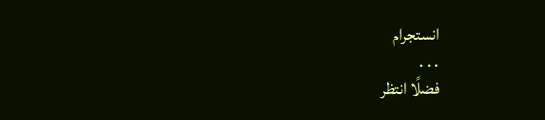انستجرام
. . .
فضلًا انتظر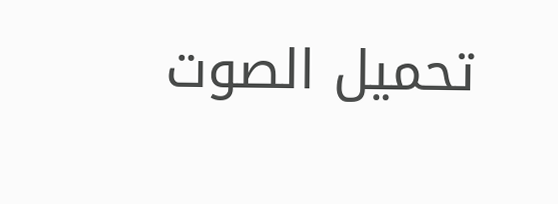تحميل الصوت